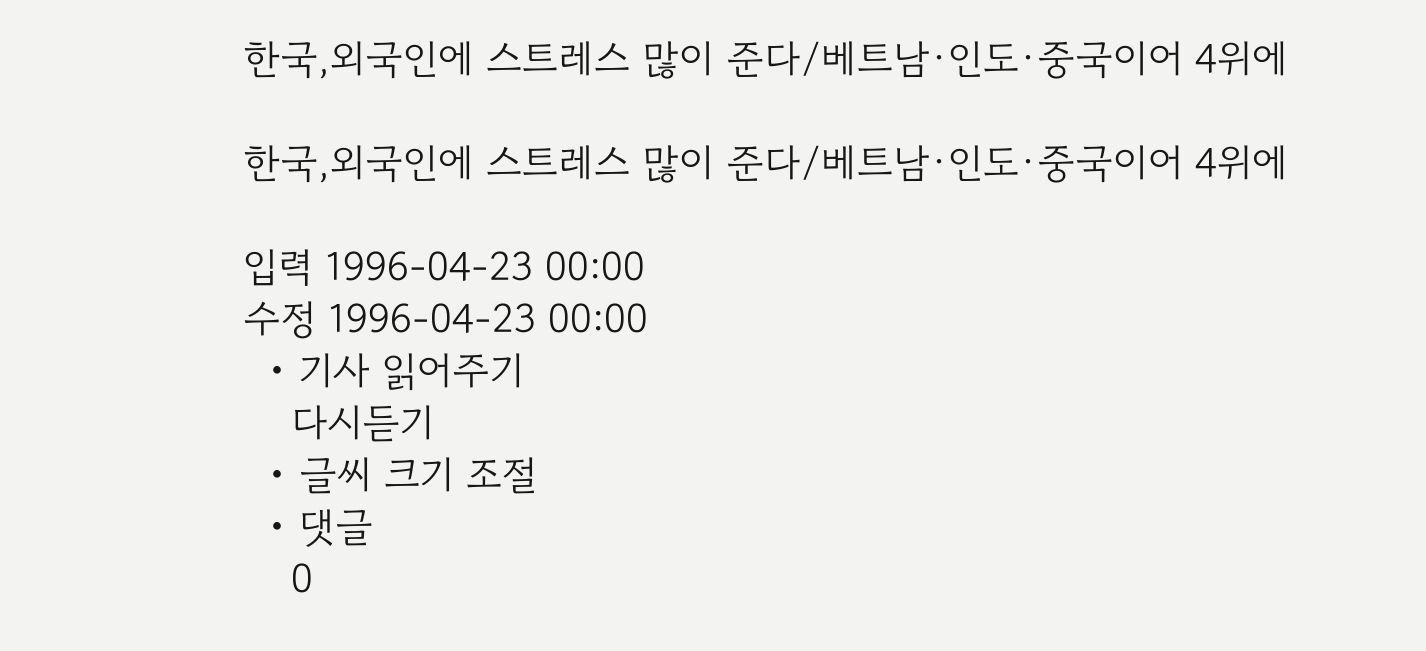한국,외국인에 스트레스 많이 준다/베트남·인도·중국이어 4위에

한국,외국인에 스트레스 많이 준다/베트남·인도·중국이어 4위에

입력 1996-04-23 00:00
수정 1996-04-23 00:00
  • 기사 읽어주기
    다시듣기
  • 글씨 크기 조절
  • 댓글
    0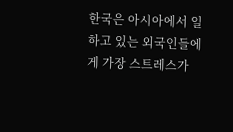한국은 아시아에서 일하고 있는 외국인들에게 가장 스트레스가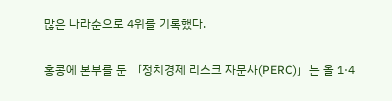많은 나라순으로 4위를 기록했다.

홍콩에 본부를 둔 「정치경제 리스크 자문사(PERC)」는 올 1·4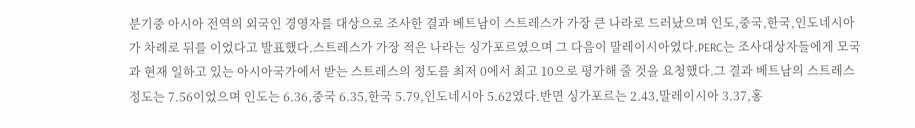분기중 아시아 전역의 외국인 경영자를 대상으로 조사한 결과 베트남이 스트레스가 가장 큰 나라로 드러났으며 인도,중국,한국,인도네시아가 차례로 뒤를 이었다고 발표했다.스트레스가 가장 적은 나라는 싱가포르였으며 그 다음이 말레이시아였다.PERC는 조사대상자들에게 모국과 현재 일하고 있는 아시아국가에서 받는 스트레스의 정도를 최저 0에서 최고 10으로 평가해 줄 것을 요청했다.그 결과 베트남의 스트레스 정도는 7.56이었으며 인도는 6.36,중국 6.35,한국 5.79,인도네시아 5.62였다.반면 싱가포르는 2.43,말레이시아 3.37,홍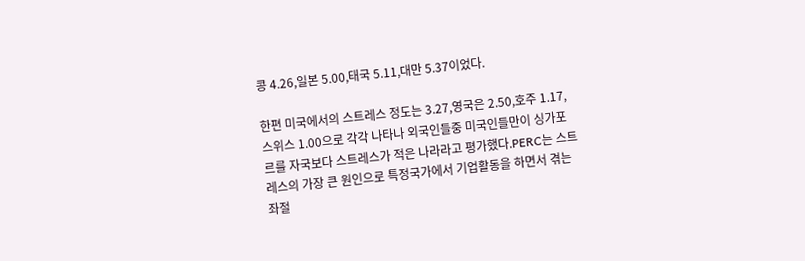콩 4.26,일본 5.00,태국 5.11,대만 5.37이었다.

한편 미국에서의 스트레스 정도는 3.27,영국은 2.50,호주 1.17,스위스 1.00으로 각각 나타나 외국인들중 미국인들만이 싱가포르를 자국보다 스트레스가 적은 나라라고 평가했다.PERC는 스트레스의 가장 큰 원인으로 특정국가에서 기업활동을 하면서 겪는 좌절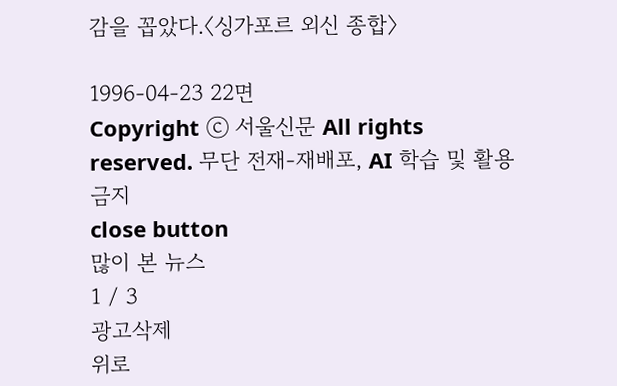감을 꼽았다.〈싱가포르 외신 종합〉

1996-04-23 22면
Copyright ⓒ 서울신문 All rights reserved. 무단 전재-재배포, AI 학습 및 활용 금지
close button
많이 본 뉴스
1 / 3
광고삭제
위로